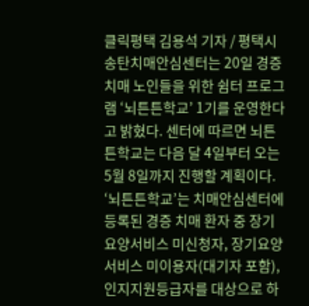클릭평택 김용석 기자 / 평택시 송탄치매안심센터는 20일 경증 치매 노인들을 위한 쉼터 프로그램 ‘뇌튼튼학교’ 1기를 운영한다고 밝혔다. 센터에 따르면 뇌튼튼학교는 다음 달 4일부터 오는 5월 8일까지 진행할 계획이다. ‘뇌튼튼학교’는 치매안심센터에 등록된 경증 치매 환자 중 장기요양서비스 미신청자, 장기요양서비스 미이용자(대기자 포함), 인지지원등급자를 대상으로 하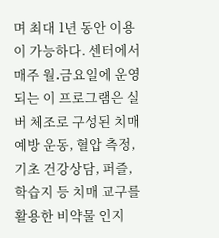며 최대 1년 동안 이용이 가능하다. 센터에서 매주 월․금요일에 운영되는 이 프로그램은 실버 체조로 구성된 치매 예방 운동, 혈압 측정, 기초 건강상담, 퍼즐, 학습지 등 치매 교구를 활용한 비약물 인지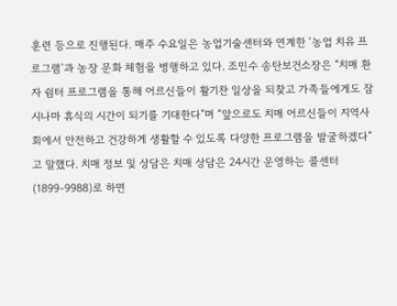훈련 등으로 진행된다. 매주 수요일은 농업기술센터와 연계한 ‘농업 치유 프로그램’과 농장 문화 체험을 병행하고 있다. 조민수 송탄보건소장은 “치매 환자 쉼터 프로그램을 통해 어르신들이 활기찬 일상을 되찾고 가족들에게도 잠시나마 휴식의 시간이 되기를 기대한다”며 “앞으로도 치매 어르신들이 지역사회에서 안전하고 건강하게 생활할 수 있도록 다양한 프로그램을 발굴하겠다”고 말했다. 치매 정보 및 상담은 치매 상담은 24시간 운영하는 콜센터(1899-9988)로 하면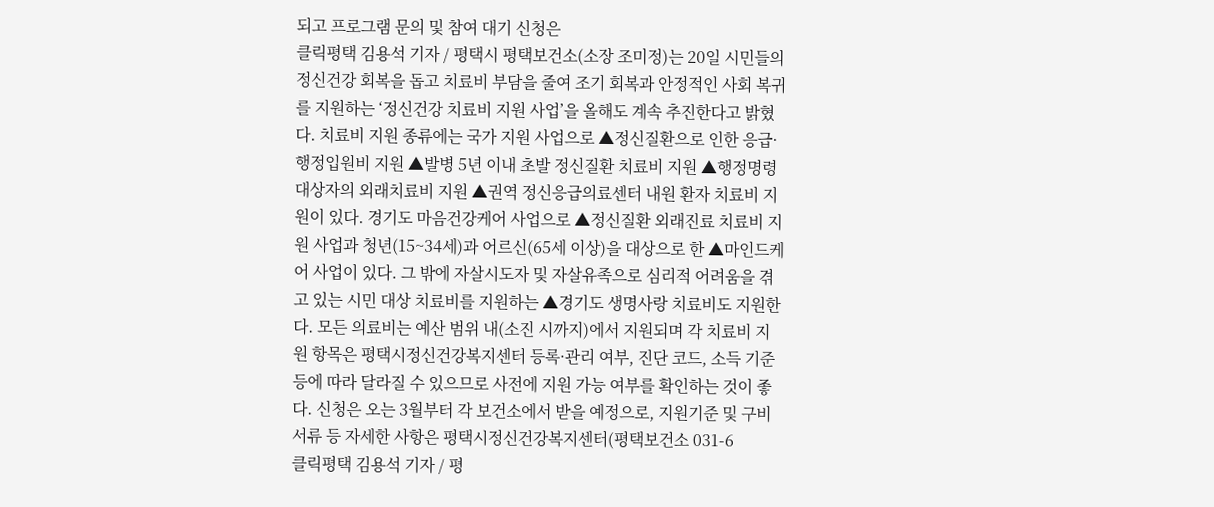되고 프로그램 문의 및 참여 대기 신청은
클릭평택 김용석 기자 / 평택시 평택보건소(소장 조미정)는 20일 시민들의 정신건강 회복을 돕고 치료비 부담을 줄여 조기 회복과 안정적인 사회 복귀를 지원하는 ‘정신건강 치료비 지원 사업’을 올해도 계속 추진한다고 밝혔다. 치료비 지원 종류에는 국가 지원 사업으로 ▲정신질환으로 인한 응급·행정입원비 지원 ▲발병 5년 이내 초발 정신질환 치료비 지원 ▲행정명령 대상자의 외래치료비 지원 ▲권역 정신응급의료센터 내원 환자 치료비 지원이 있다. 경기도 마음건강케어 사업으로 ▲정신질환 외래진료 치료비 지원 사업과 청년(15~34세)과 어르신(65세 이상)을 대상으로 한 ▲마인드케어 사업이 있다. 그 밖에 자살시도자 및 자살유족으로 심리적 어려움을 겪고 있는 시민 대상 치료비를 지원하는 ▲경기도 생명사랑 치료비도 지원한다. 모든 의료비는 예산 범위 내(소진 시까지)에서 지원되며 각 치료비 지원 항목은 평택시정신건강복지센터 등록·관리 여부, 진단 코드, 소득 기준 등에 따라 달라질 수 있으므로 사전에 지원 가능 여부를 확인하는 것이 좋다. 신청은 오는 3월부터 각 보건소에서 받을 예정으로, 지원기준 및 구비서류 등 자세한 사항은 평택시정신건강복지센터(평택보건소 031-6
클릭평택 김용석 기자 / 평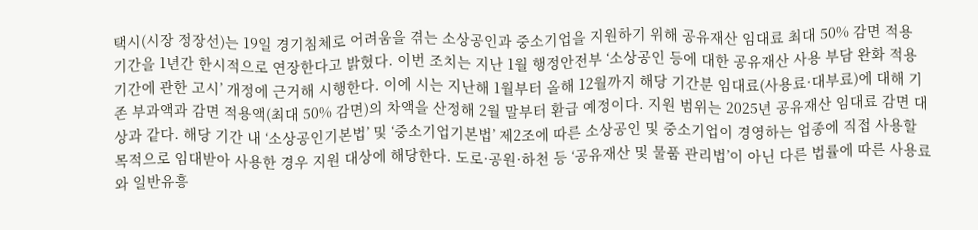택시(시장 정장선)는 19일 경기침체로 어려움을 겪는 소상공인과 중소기업을 지원하기 위해 공유재산 임대료 최대 50% 감면 적용 기간을 1년간 한시적으로 연장한다고 밝혔다. 이번 조치는 지난 1월 행정안전부 ‘소상공인 등에 대한 공유재산 사용 부담 완화 적용 기간에 관한 고시’ 개정에 근거해 시행한다. 이에 시는 지난해 1월부터 올해 12월까지 해당 기간분 임대료(사용료·대부료)에 대해 기존 부과액과 감면 적용액(최대 50% 감면)의 차액을 산정해 2월 말부터 환급 예정이다. 지원 범위는 2025년 공유재산 임대료 감면 대상과 같다. 해당 기간 내 ‘소상공인기본법’ 및 ‘중소기업기본법’ 제2조에 따른 소상공인 및 중소기업이 경영하는 업종에 직접 사용할 목적으로 임대받아 사용한 경우 지원 대상에 해당한다. 도로·공원·하천 등 ‘공유재산 및 물품 관리법’이 아닌 다른 법률에 따른 사용료와 일반유흥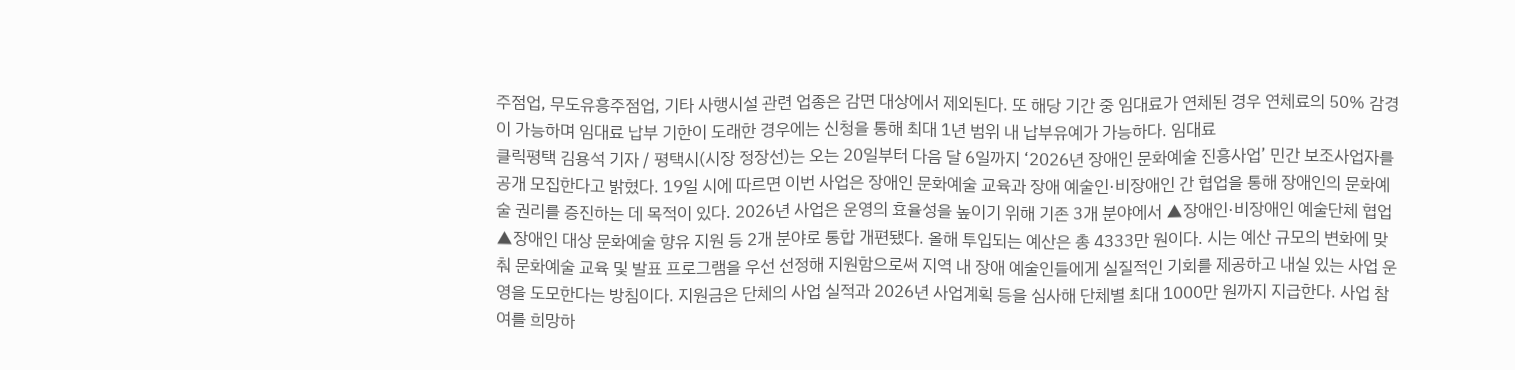주점업, 무도유흥주점업, 기타 사행시설 관련 업종은 감면 대상에서 제외된다. 또 해당 기간 중 임대료가 연체된 경우 연체료의 50% 감경이 가능하며 임대료 납부 기한이 도래한 경우에는 신청을 통해 최대 1년 범위 내 납부유예가 가능하다. 임대료
클릭평택 김용석 기자 / 평택시(시장 정장선)는 오는 20일부터 다음 달 6일까지 ‘2026년 장애인 문화예술 진흥사업’ 민간 보조사업자를 공개 모집한다고 밝혔다. 19일 시에 따르면 이번 사업은 장애인 문화예술 교육과 장애 예술인·비장애인 간 협업을 통해 장애인의 문화예술 권리를 증진하는 데 목적이 있다. 2026년 사업은 운영의 효율성을 높이기 위해 기존 3개 분야에서 ▲장애인·비장애인 예술단체 협업 ▲장애인 대상 문화예술 향유 지원 등 2개 분야로 통합 개편됐다. 올해 투입되는 예산은 총 4333만 원이다. 시는 예산 규모의 변화에 맞춰 문화예술 교육 및 발표 프로그램을 우선 선정해 지원함으로써 지역 내 장애 예술인들에게 실질적인 기회를 제공하고 내실 있는 사업 운영을 도모한다는 방침이다. 지원금은 단체의 사업 실적과 2026년 사업계획 등을 심사해 단체별 최대 1000만 원까지 지급한다. 사업 참여를 희망하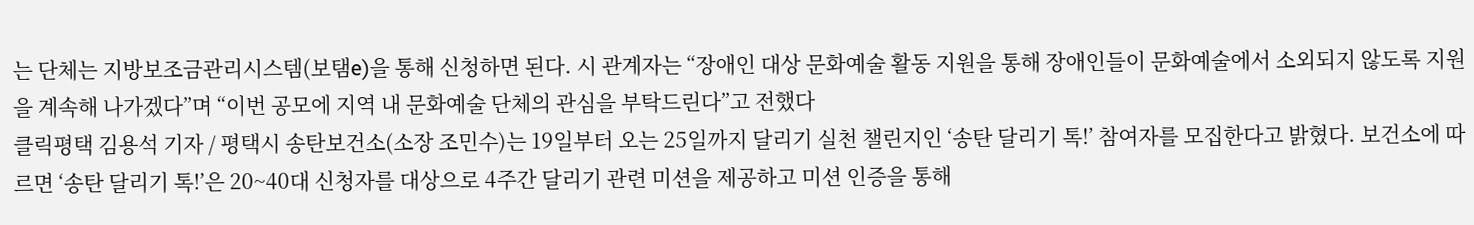는 단체는 지방보조금관리시스템(보탬e)을 통해 신청하면 된다. 시 관계자는 “장애인 대상 문화예술 활동 지원을 통해 장애인들이 문화예술에서 소외되지 않도록 지원을 계속해 나가겠다”며 “이번 공모에 지역 내 문화예술 단체의 관심을 부탁드린다”고 전했다
클릭평택 김용석 기자 / 평택시 송탄보건소(소장 조민수)는 19일부터 오는 25일까지 달리기 실천 챌린지인 ‘송탄 달리기 톡!’ 참여자를 모집한다고 밝혔다. 보건소에 따르면 ‘송탄 달리기 톡!’은 20~40대 신청자를 대상으로 4주간 달리기 관련 미션을 제공하고 미션 인증을 통해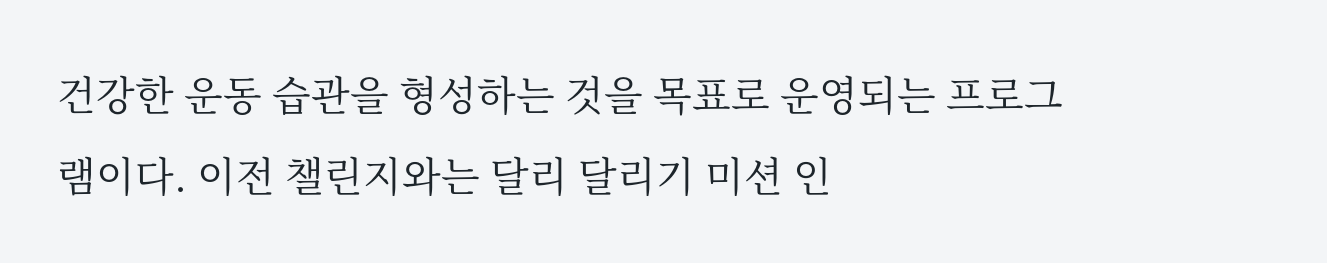건강한 운동 습관을 형성하는 것을 목표로 운영되는 프로그램이다. 이전 챌린지와는 달리 달리기 미션 인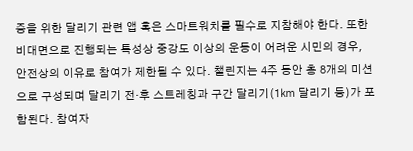증을 위한 달리기 관련 앱 혹은 스마트워치를 필수로 지참해야 한다. 또한 비대면으로 진행되는 특성상 중강도 이상의 운동이 어려운 시민의 경우, 안전상의 이유로 참여가 제한될 수 있다. 챌린지는 4주 동안 총 8개의 미션으로 구성되며 달리기 전·후 스트레칭과 구간 달리기(1㎞ 달리기 등)가 포함된다. 참여자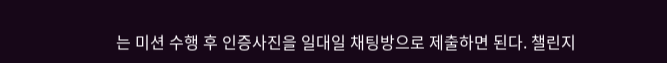는 미션 수행 후 인증사진을 일대일 채팅방으로 제출하면 된다. 챌린지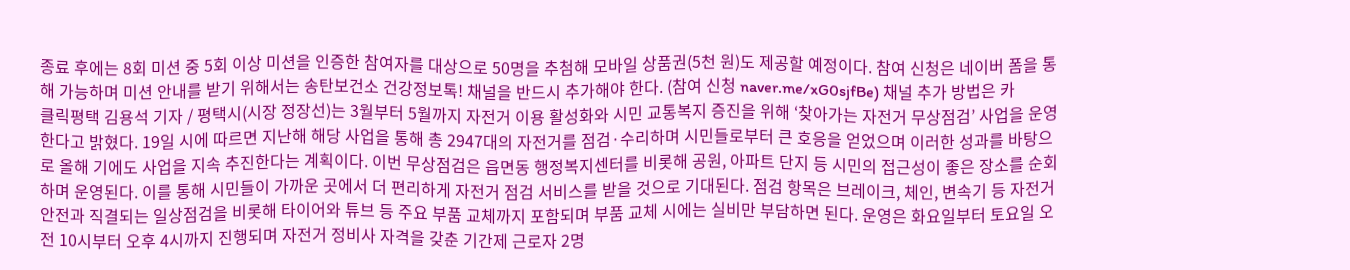종료 후에는 8회 미션 중 5회 이상 미션을 인증한 참여자를 대상으로 50명을 추첨해 모바일 상품권(5천 원)도 제공할 예정이다. 참여 신청은 네이버 폼을 통해 가능하며 미션 안내를 받기 위해서는 송탄보건소 건강정보톡! 채널을 반드시 추가해야 한다. (참여 신청 naver.me/xG0sjfBe) 채널 추가 방법은 카
클릭평택 김용석 기자 / 평택시(시장 정장선)는 3월부터 5월까지 자전거 이용 활성화와 시민 교통복지 증진을 위해 ‘찾아가는 자전거 무상점검’ 사업을 운영한다고 밝혔다. 19일 시에 따르면 지난해 해당 사업을 통해 총 2947대의 자전거를 점검·수리하며 시민들로부터 큰 호응을 얻었으며 이러한 성과를 바탕으로 올해 기에도 사업을 지속 추진한다는 계획이다. 이번 무상점검은 읍면동 행정복지센터를 비롯해 공원, 아파트 단지 등 시민의 접근성이 좋은 장소를 순회하며 운영된다. 이를 통해 시민들이 가까운 곳에서 더 편리하게 자전거 점검 서비스를 받을 것으로 기대된다. 점검 항목은 브레이크, 체인, 변속기 등 자전거 안전과 직결되는 일상점검을 비롯해 타이어와 튜브 등 주요 부품 교체까지 포함되며 부품 교체 시에는 실비만 부담하면 된다. 운영은 화요일부터 토요일 오전 10시부터 오후 4시까지 진행되며 자전거 정비사 자격을 갖춘 기간제 근로자 2명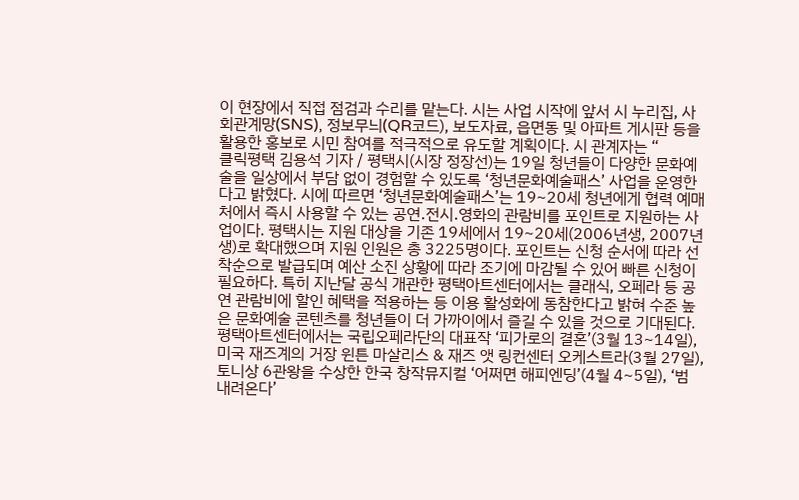이 현장에서 직접 점검과 수리를 맡는다. 시는 사업 시작에 앞서 시 누리집, 사회관계망(SNS), 정보무늬(QR코드), 보도자료, 읍면동 및 아파트 게시판 등을 활용한 홍보로 시민 참여를 적극적으로 유도할 계획이다. 시 관계자는 “
클릭평택 김용석 기자 / 평택시(시장 정장선)는 19일 청년들이 다양한 문화예술을 일상에서 부담 없이 경험할 수 있도록 ‘청년문화예술패스’ 사업을 운영한다고 밝혔다. 시에 따르면 ‘청년문화예술패스’는 19~20세 청년에게 협력 예매처에서 즉시 사용할 수 있는 공연․전시․영화의 관람비를 포인트로 지원하는 사업이다. 평택시는 지원 대상을 기존 19세에서 19~20세(2006년생, 2007년생)로 확대했으며 지원 인원은 총 3225명이다. 포인트는 신청 순서에 따라 선착순으로 발급되며 예산 소진 상황에 따라 조기에 마감될 수 있어 빠른 신청이 필요하다. 특히 지난달 공식 개관한 평택아트센터에서는 클래식, 오페라 등 공연 관람비에 할인 혜택을 적용하는 등 이용 활성화에 동참한다고 밝혀 수준 높은 문화예술 콘텐츠를 청년들이 더 가까이에서 즐길 수 있을 것으로 기대된다. 평택아트센터에서는 국립오페라단의 대표작 ‘피가로의 결혼’(3월 13~14일), 미국 재즈계의 거장 윈튼 마살리스 & 재즈 앳 링컨센터 오케스트라(3월 27일), 토니상 6관왕을 수상한 한국 창작뮤지컬 ‘어쩌면 해피엔딩’(4월 4~5일), ‘범 내려온다’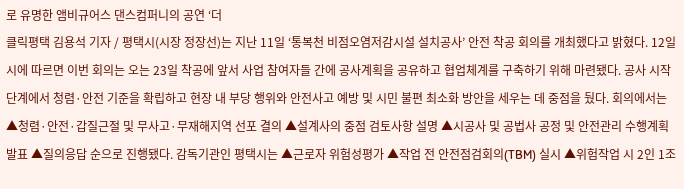로 유명한 앰비규어스 댄스컴퍼니의 공연 ‘더
클릭평택 김용석 기자 / 평택시(시장 정장선)는 지난 11일 ‘통복천 비점오염저감시설 설치공사’ 안전 착공 회의를 개최했다고 밝혔다. 12일 시에 따르면 이번 회의는 오는 23일 착공에 앞서 사업 참여자들 간에 공사계획을 공유하고 협업체계를 구축하기 위해 마련됐다. 공사 시작 단계에서 청렴·안전 기준을 확립하고 현장 내 부당 행위와 안전사고 예방 및 시민 불편 최소화 방안을 세우는 데 중점을 뒀다. 회의에서는 ▲청렴·안전·갑질근절 및 무사고·무재해지역 선포 결의 ▲설계사의 중점 검토사항 설명 ▲시공사 및 공법사 공정 및 안전관리 수행계획 발표 ▲질의응답 순으로 진행됐다. 감독기관인 평택시는 ▲근로자 위험성평가 ▲작업 전 안전점검회의(TBM) 실시 ▲위험작업 시 2인 1조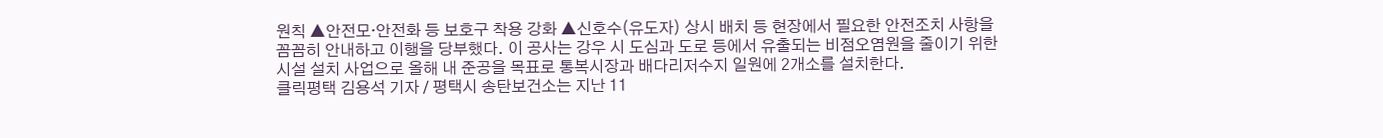원칙 ▲안전모·안전화 등 보호구 착용 강화 ▲신호수(유도자) 상시 배치 등 현장에서 필요한 안전조치 사항을 꼼꼼히 안내하고 이행을 당부했다. 이 공사는 강우 시 도심과 도로 등에서 유출되는 비점오염원을 줄이기 위한 시설 설치 사업으로 올해 내 준공을 목표로 통복시장과 배다리저수지 일원에 2개소를 설치한다.
클릭평택 김용석 기자 / 평택시 송탄보건소는 지난 11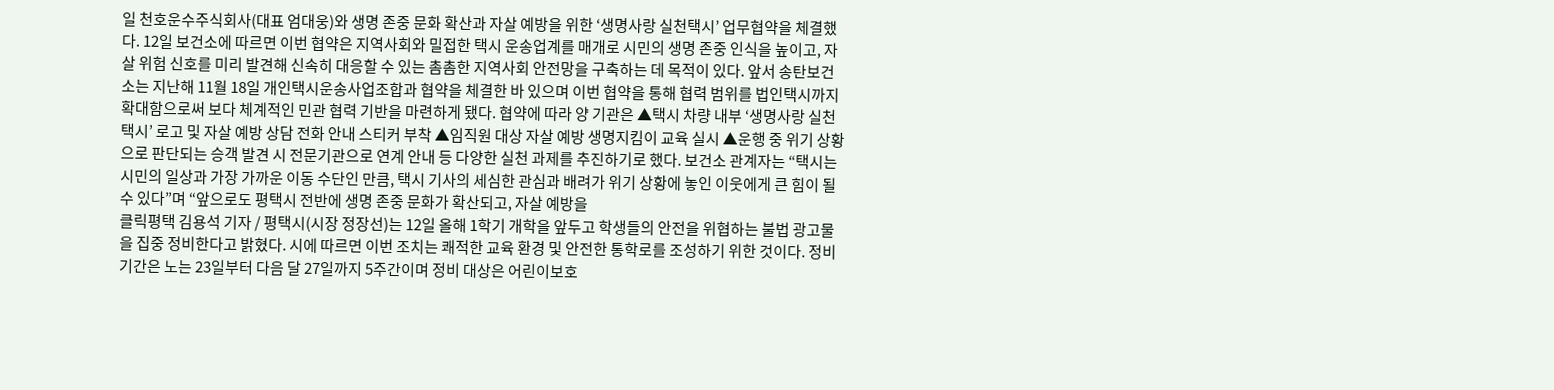일 천호운수주식회사(대표 엄대웅)와 생명 존중 문화 확산과 자살 예방을 위한 ‘생명사랑 실천택시’ 업무협약을 체결했다. 12일 보건소에 따르면 이번 협약은 지역사회와 밀접한 택시 운송업계를 매개로 시민의 생명 존중 인식을 높이고, 자살 위험 신호를 미리 발견해 신속히 대응할 수 있는 촘촘한 지역사회 안전망을 구축하는 데 목적이 있다. 앞서 송탄보건소는 지난해 11월 18일 개인택시운송사업조합과 협약을 체결한 바 있으며 이번 협약을 통해 협력 범위를 법인택시까지 확대함으로써 보다 체계적인 민관 협력 기반을 마련하게 됐다. 협약에 따라 양 기관은 ▲택시 차량 내부 ‘생명사랑 실천택시’ 로고 및 자살 예방 상담 전화 안내 스티커 부착 ▲임직원 대상 자살 예방 생명지킴이 교육 실시 ▲운행 중 위기 상황으로 판단되는 승객 발견 시 전문기관으로 연계 안내 등 다양한 실천 과제를 추진하기로 했다. 보건소 관계자는 “택시는 시민의 일상과 가장 가까운 이동 수단인 만큼, 택시 기사의 세심한 관심과 배려가 위기 상황에 놓인 이웃에게 큰 힘이 될 수 있다”며 “앞으로도 평택시 전반에 생명 존중 문화가 확산되고, 자살 예방을
클릭평택 김용석 기자 / 평택시(시장 정장선)는 12일 올해 1학기 개학을 앞두고 학생들의 안전을 위협하는 불법 광고물을 집중 정비한다고 밝혔다. 시에 따르면 이번 조치는 쾌적한 교육 환경 및 안전한 통학로를 조성하기 위한 것이다. 정비 기간은 노는 23일부터 다음 달 27일까지 5주간이며 정비 대상은 어린이보호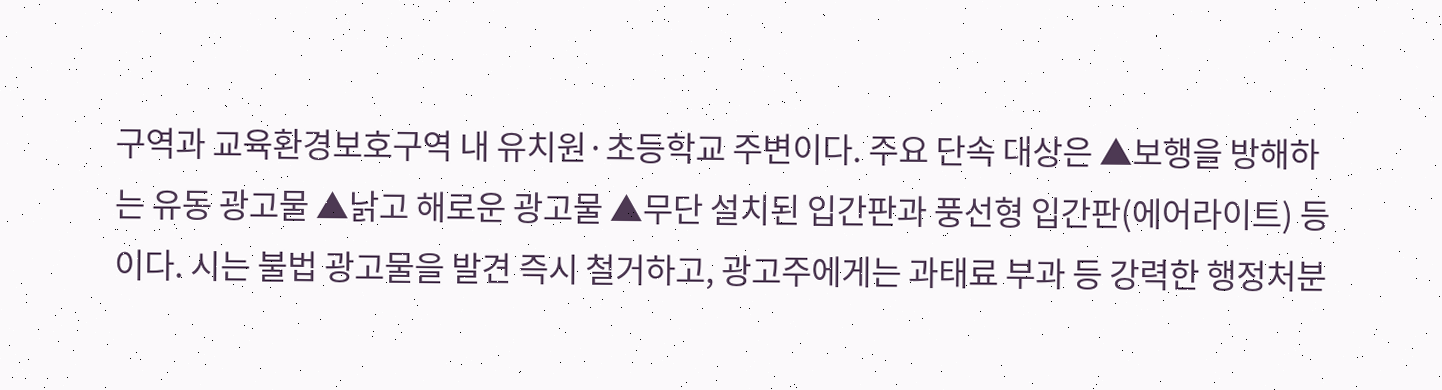구역과 교육환경보호구역 내 유치원·초등학교 주변이다. 주요 단속 대상은 ▲보행을 방해하는 유동 광고물 ▲낡고 해로운 광고물 ▲무단 설치된 입간판과 풍선형 입간판(에어라이트) 등이다. 시는 불법 광고물을 발견 즉시 철거하고, 광고주에게는 과태료 부과 등 강력한 행정처분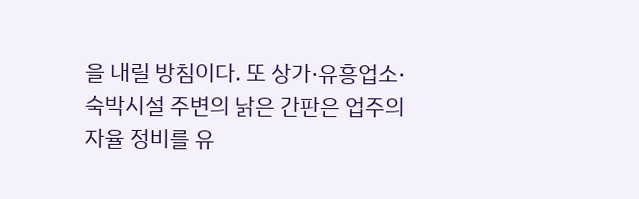을 내릴 방침이다. 또 상가·유흥업소·숙박시설 주변의 낡은 간판은 업주의 자율 정비를 유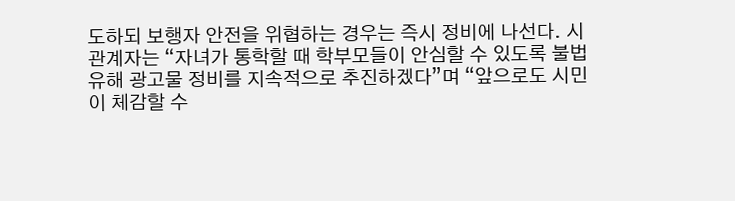도하되 보행자 안전을 위협하는 경우는 즉시 정비에 나선다. 시 관계자는 “자녀가 통학할 때 학부모들이 안심할 수 있도록 불법 유해 광고물 정비를 지속적으로 추진하겠다”며 “앞으로도 시민이 체감할 수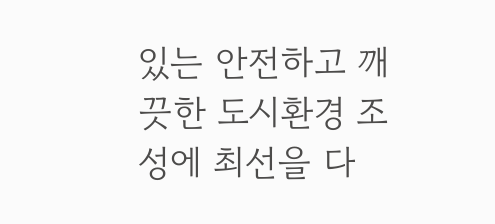있는 안전하고 깨끗한 도시환경 조성에 최선을 다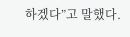하겠다”고 말했다.